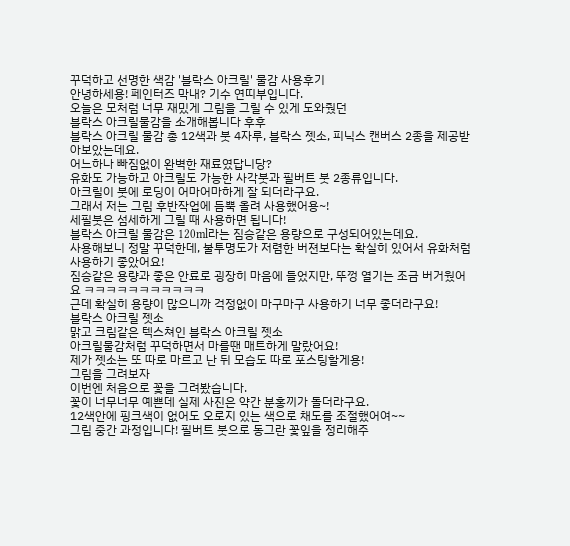꾸덕하고 선명한 색감 '블락스 아크릴' 물감 사용후기
안녕하세용! 페인터즈 막내? 기수 연띠부입니다.
오늘은 모처럼 너무 재밌게 그림을 그릴 수 있게 도와줬던
블락스 아크릴물감을 소개해봅니다 후후
블락스 아크릴 물감 총 12색과 붓 4자루, 블락스 젯소, 피닉스 캔버스 2종을 제공받아보았는데요.
어느하나 빠짐없이 완벽한 재료였답니당?
유화도 가능하고 아크릴도 가능한 사각붓과 필버트 붓 2종류입니다.
아크릴이 붓에 로딩이 어마어마하게 잘 되더라구요.
그래서 저는 그림 후반작업에 듬뿍 올려 사용했어용~!
세필붓은 섬세하게 그릴 때 사용하면 됩니다!
블락스 아크릴 물감은 120ml라는 짐승같은 용량으로 구성되어있는데요.
사용해보니 정말 꾸덕한데, 불투명도가 저렴한 버젼보다는 확실히 있어서 유화처럼 사용하기 좋았어요!
짐승같은 용량과 좋은 안료로 굉장히 마음에 들었지만, 뚜껑 열기는 조금 버거웠어요 ㅋㅋㅋㅋㅋㅋㅋㅋㅋㅋㅋ
근데 확실히 용량이 많으니까 걱정없이 마구마구 사용하기 너무 좋더라구요!
블락스 아크릴 젯소
맑고 크림같은 텍스쳐인 블락스 아크릴 젯소
아크릴물감처럼 꾸덕하면서 마를땐 매트하게 말랐어요!
제가 젯소는 또 따로 마르고 난 뒤 모습도 따로 포스팅할게용!
그림을 그려보자
이번엔 처음으로 꽃을 그려봤습니다.
꽃이 너무너무 예쁜데 실제 사진은 약간 분홍끼가 돌더라구요.
12색안에 핑크색이 없어도 오로지 있는 색으로 채도를 조절했어여~~
그림 중간 과정입니다! 필버트 붓으로 동그란 꽃잎을 정리해주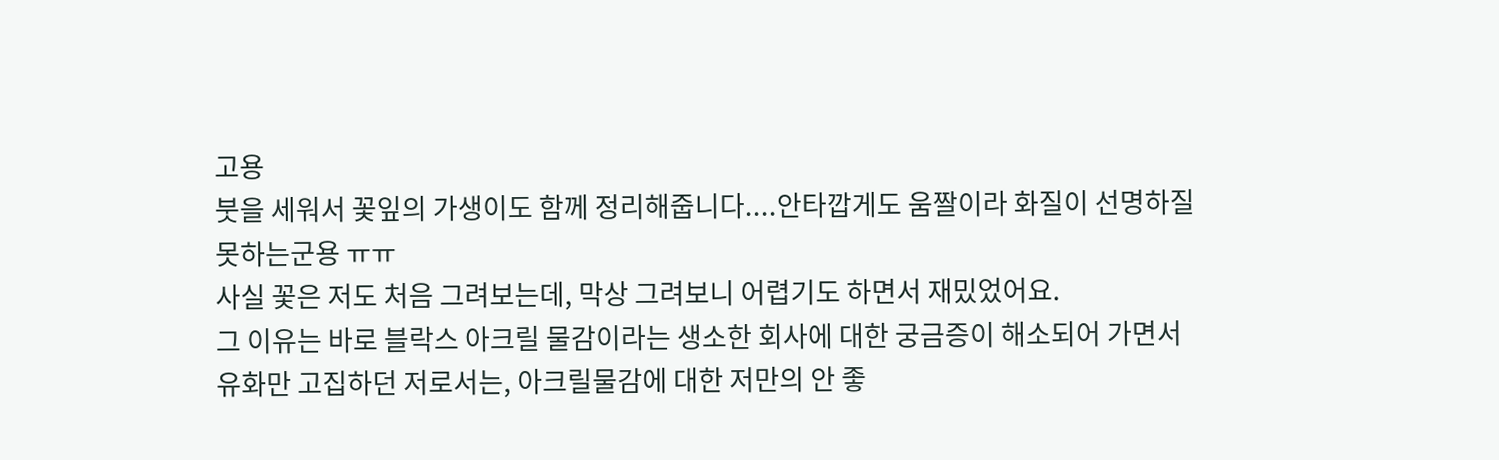고용
붓을 세워서 꽃잎의 가생이도 함께 정리해줍니다....안타깝게도 움짤이라 화질이 선명하질 못하는군용 ㅠㅠ
사실 꽃은 저도 처음 그려보는데, 막상 그려보니 어렵기도 하면서 재밌었어요.
그 이유는 바로 블락스 아크릴 물감이라는 생소한 회사에 대한 궁금증이 해소되어 가면서
유화만 고집하던 저로서는, 아크릴물감에 대한 저만의 안 좋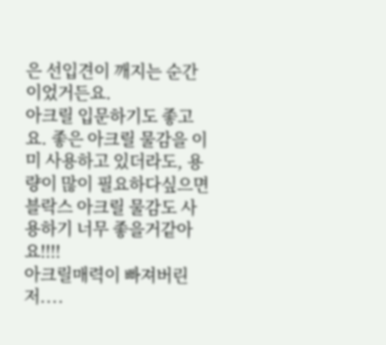은 선입견이 깨지는 순간이었거든요.
아크릴 입문하기도 좋고요. 좋은 아크릴 물감을 이미 사용하고 있더라도, 용량이 많이 필요하다싶으면
블락스 아크릴 물감도 사용하기 너무 좋을거같아요!!!!
아크릴매력이 빠져버린 저....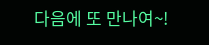다음에 또 만나여~!